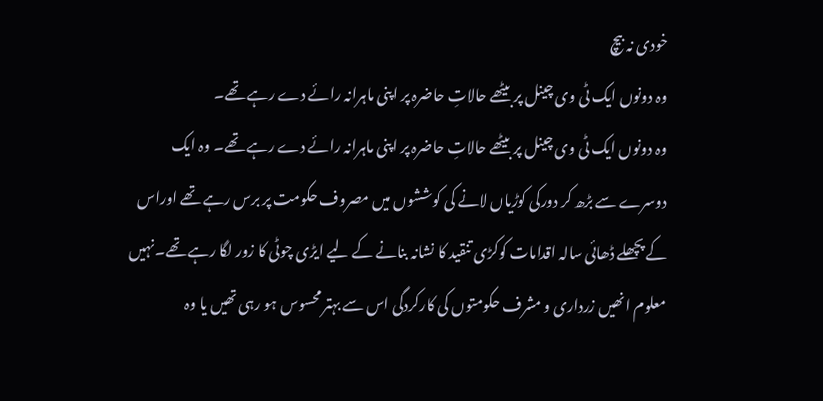خودی نہ بیچ
وہ دونوں ایک ٹی وی چینل پر بیٹھے حالاتِ حاضرہ پر اپنی ماہرانہ رائے دے رہے تھے۔
وہ دونوں ایک ٹی وی چینل پر بیٹھے حالاتِ حاضرہ پر اپنی ماہرانہ رائے دے رہے تھے۔ وہ ایک دوسرے سے بڑھ کر دورکی کوڑیاں لانے کی کوششوں میں مصروف حکومت پر برس رہے تھے اوراس کے پچھلے ڈھائی سالہ اقدامات کوکڑی تنقید کا نشانہ بنانے کے لیے ایڑی چوٹی کا زور لگا رہے تھے۔نہیں معلوم انھیں زرداری و مشرف حکومتوں کی کارکردگی اس سے بہتر محسوس ہو رہی تھیں یا وہ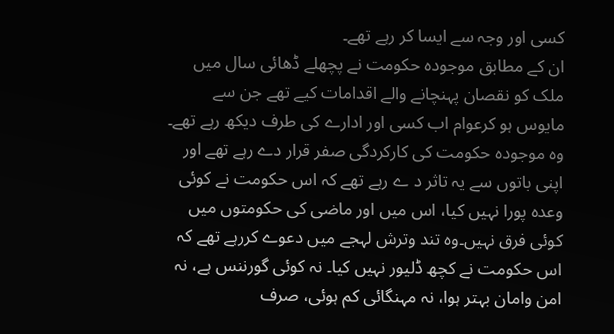کسی اور وجہ سے ایسا کر رہے تھے۔
ان کے مطابق موجودہ حکومت نے پچھلے ڈھائی سال میں ملک کو نقصان پہنچانے والے اقدامات کیے تھے جن سے مایوس ہو کرعوام اب کسی اور ادارے کی طرف دیکھ رہے تھے۔ وہ موجودہ حکومت کی کارکردگی صفر قرار دے رہے تھے اور اپنی باتوں سے یہ تاثر د ے رہے تھے کہ اس حکومت نے کوئی وعدہ پورا نہیں کیا، اس میں اور ماضی کی حکومتوں میں کوئی فرق نہیں۔وہ تند وترش لہجے میں دعوے کررہے تھے کہ اس حکومت نے کچھ ڈلیور نہیں کیا۔ نہ کوئی گورننس ہے، نہ امن وامان بہتر ہوا، نہ مہنگائی کم ہوئی، صرف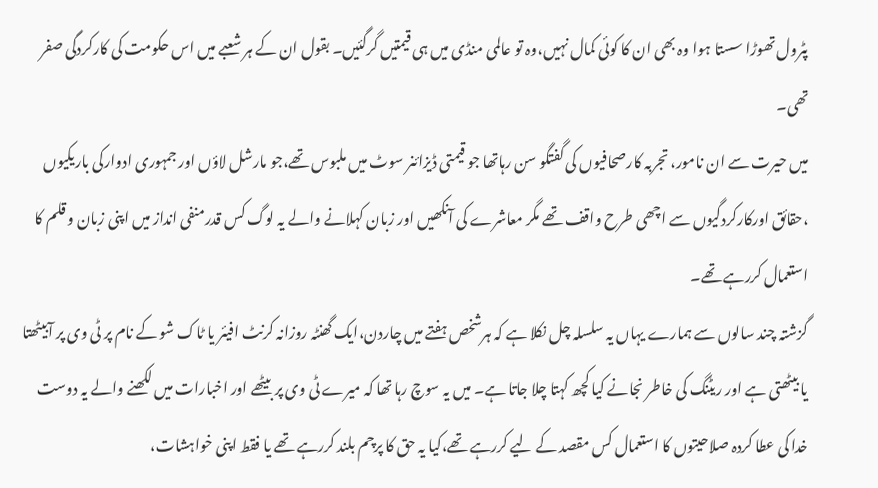پٹرول تھوڑا سستا ہوا وہ بھی ان کا کوئی کمال نہیں،وہ تو عالمی منڈی میں ہی قیمتیں گرگئیں۔ بقول ان کے ہر شعبے میں اس حکومت کی کارکردگی صفر تھی۔
میں حیرت سے ان نامور، تجربہ کارصحافیوں کی گفتگو سن رہاتھا جو قیمتی ڈیزائنر سوٹ میں ملبوس تھے،جو مارشل لاؤں اور جمہوری ادوارکی باریکیوں ،حقائق اورکارکردگیوں سے اچھی طرح واقف تھے مگر معاشرے کی آنکھیں اور زبان کہلانے والے یہ لوگ کس قدرمنفی انداز میں اپنی زبان و قلم کا استعمال کررہے تھے۔
گزشتہ چند سالوں سے ہمارے یہاں یہ سلسلہ چل نکلا ہے کہ ہرشخص ہفتے میں چاردن،ایک گھنٹہ روزانہ کرنٹ افیئر یا ٹاک شو کے نام پر ٹی وی پر آبیٹھتا یا بیٹھتی ہے اور ریٹنگ کی خاطر نجانے کیا کچھ کہتا چلا جاتا ہے۔ میں یہ سوچ رہا تھا کہ میرے ٹی وی پر بیٹھے اور اخبارات میں لکھنے والے یہ دوست خدا کی عطا کردہ صلاحیتوں کا استعمال کس مقصد کے لیے کررہے تھے،کیا یہ حق کا پرچم بلند کررہے تھے یا فقط اپنی خواہشات،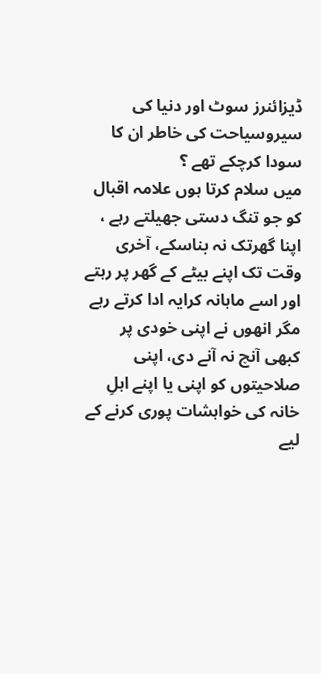ڈیزائنرز سوٹ اور دنیا کی سیروسیاحت کی خاطر ان کا سودا کرچکے تھے ؟
میں سلام کرتا ہوں علامہ اقبال کو جو تنگ دستی جھیلتے رہے ، اپنا گھرتک نہ بناسکے، آخری وقت تک اپنے بیٹے کے گھر پر رہتے اور اسے ماہانہ کرایہ ادا کرتے رہے مگر انھوں نے اپنی خودی پر کبھی آنچ نہ آنے دی، اپنی صلاحیتوں کو اپنی یا اپنے اہلِ خانہ کی خواہشات پوری کرنے کے لیے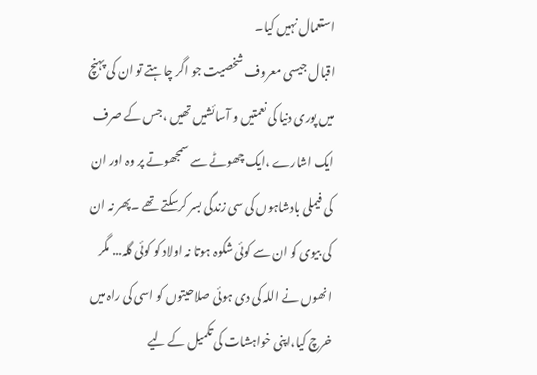استعمال نہیں کیا۔
اقبال جیسی معروف شخصیت جو اگر چاہتے تو ان کی پہنچ میں پوری دنیا کی نعمتیں و آسائشیں تھیں ،جس کے صرف ایک اشارے ،ایک چھوٹے سے سمجھوتے پر وہ اور ان کی فیملی بادشاہوں کی سی زندگی بسر کرسکتے تھے ۔پھر نہ ان کی بیوی کو ان سے کوئی شکوہ ہوتا نہ اولاد کو کوئی گلہ... مگر انھوں نے اللہ کی دی ہوئی صلاحیتوں کو اسی کی راہ میں خرچ کیا،اپنی خواہشات کی تکمیل کے لیے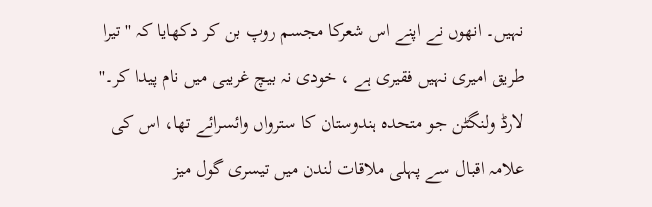نہیں۔ انھوں نے اپنے اس شعرکا مجسم روپ بن کر دکھایا کہ '' تیرا طریق امیری نہیں فقیری ہے ، خودی نہ بیچ غریبی میں نام پیدا کر۔''
لارڈ ولنگٹن جو متحدہ ہندوستان کا سترواں وائسرائے تھا، اس کی علامہ اقبال سے پہلی ملاقات لندن میں تیسری گول میز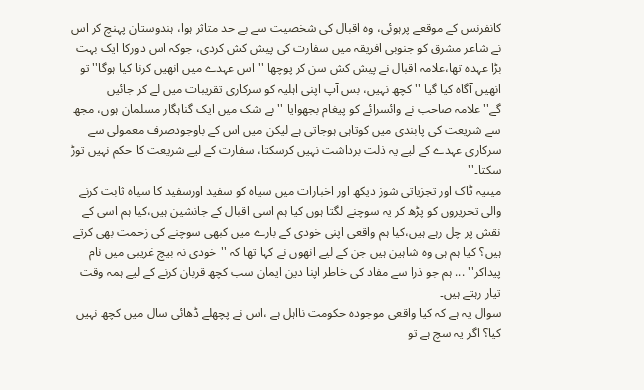کانفرنس کے موقعے پرہوئی، وہ اقبال کی شخصیت سے بے حد متاثر ہوا، ہندوستان پہنچ کر اس نے شاعر مشرق کو جنوبی افریقہ میں سفارت کی پیش کش کردی، جوکہ اس دورکا ایک بہت بڑا عہدہ تھا،علامہ اقبال نے پیش کش سن کر پوچھا ''اس عہدے میں انھیں کرنا کیا ہوگا''تو انھیں آگاہ کیا گیا '' کچھ نہیں، بس آپ اپنی اہلیہ کو سرکاری تقریبات میں لے کر جائیں گے''علامہ صاحب نے وائسرائے کو پیغام بجھوایا '' بے شک میں ایک گناہگار مسلمان ہوں، مجھ سے شریعت کی پابندی میں کوتاہی ہوجاتی ہے لیکن میں اس کے باوجودصرف معمولی سے سرکاری عہدے کے لیے یہ ذلت برداشت نہیں کرسکتا، سفارت کے لیے شریعت کا حکم نہیں توڑ سکتا۔''
میںیہ ٹاک اور تجزیاتی شوز دیکھ اور اخبارات میں سیاہ کو سفید اورسفید کا سیاہ ثابت کرنے والی تحریروں کو پڑھ کر یہ سوچنے لگتا ہوں کیا ہم اسی اقبال کے جانشین ہیں،کیا ہم اسی کے نقش پر چل رہے ہیں،کیا ہم واقعی اپنی خودی کے بارے میں کبھی سوچنے کی زحمت بھی کرتے ہیں؟ کیا ہم ہی وہ شاہین ہیں جن کے لیے انھوں نے کہا تھا کہ ''خودی نہ بیچ غریبی میں نام پیداکر'' ... ہم جو ذرا سے مفاد کی خاطر اپنا دین ایمان سب کچھ قربان کرنے کے لیے ہمہ وقت تیار رہتے ہیں۔
سوال یہ ہے کہ کیا واقعی موجودہ حکومت نااہل ہے ،اس نے پچھلے ڈھائی سال میں کچھ نہیں کیا؟ اگر یہ سچ ہے تو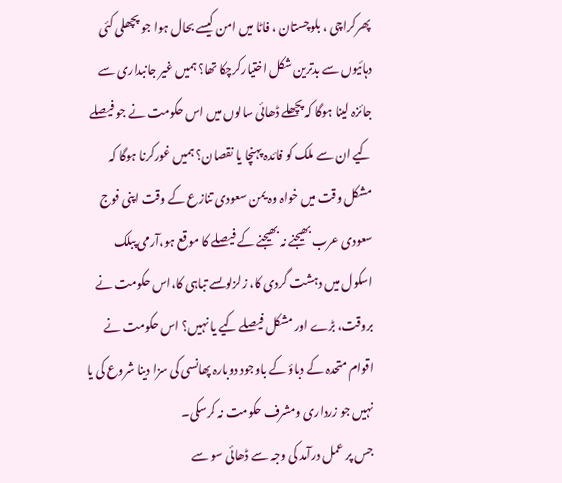پھرکراچی ، بلوچستان ، فاٹا میں امن کیسے بحال ہوا جو پچھلی کئی دہائیوں سے بدترین شکل اختیارکرچکا تھا؟ ہمیں غیر جانبداری سے جائزہ لینا ہوگا کہ پچھلے ڈھائی سالوں میں اس حکومت نے جو فیصلے کیے ان سے ملک کو فائدہ پہنچا یا نقصان؟ ہمیں غورکرنا ہوگا کہ مشکل وقت میں خواہ وہ یمن سعودی تنازع کے وقت اپنی فوج سعودی عرب بھیجنے نہ بھیجنے کے فیصلے کا موقع ہو،آرمی پبلک اسکول میں دہشت گردی کا، زلزلوںسے تباہی کا،اس حکومت نے بروقت، بڑے اور مشکل فیصلے کیے یا نہیں؟ اس حکومت نے اقوام متحدہ کے دباؤ کے باوجود دوبارہ پھانسی کی سزا دینا شروع کی یا نہیں جو زرداری ومشرف حکومت نہ کرسکی۔
جس پر عمل درآمد کی وجہ سے ڈھائی سو سے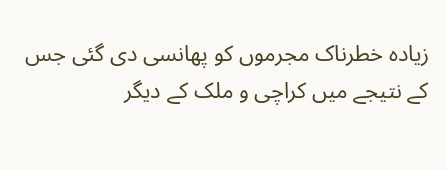زیادہ خطرناک مجرموں کو پھانسی دی گئی جس کے نتیجے میں کراچی و ملک کے دیگر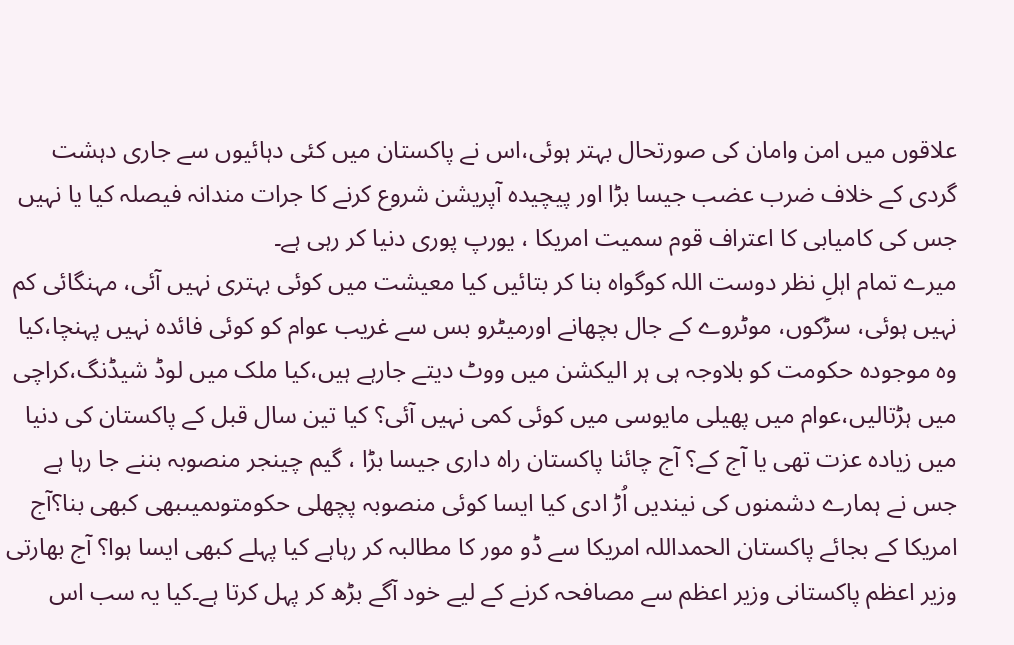علاقوں میں امن وامان کی صورتحال بہتر ہوئی،اس نے پاکستان میں کئی دہائیوں سے جاری دہشت گردی کے خلاف ضرب عضب جیسا بڑا اور پیچیدہ آپریشن شروع کرنے کا جرات مندانہ فیصلہ کیا یا نہیں جس کی کامیابی کا اعتراف قوم سمیت امریکا ، یورپ پوری دنیا کر رہی ہے۔
میرے تمام اہلِ نظر دوست اللہ کوگواہ بنا کر بتائیں کیا معیشت میں کوئی بہتری نہیں آئی، مہنگائی کم نہیں ہوئی، سڑکوں، موٹروے کے جال بچھانے اورمیٹرو بس سے غریب عوام کو کوئی فائدہ نہیں پہنچا،کیا وہ موجودہ حکومت کو بلاوجہ ہی ہر الیکشن میں ووٹ دیتے جارہے ہیں،کیا ملک میں لوڈ شیڈنگ،کراچی میں ہڑتالیں،عوام میں پھیلی مایوسی میں کوئی کمی نہیں آئی؟ کیا تین سال قبل کے پاکستان کی دنیا میں زیادہ عزت تھی یا آج کے؟ آج چائنا پاکستان راہ داری جیسا بڑا ، گیم چینجر منصوبہ بننے جا رہا ہے جس نے ہمارے دشمنوں کی نیندیں اُڑ ادی کیا ایسا کوئی منصوبہ پچھلی حکومتوںمیںبھی کبھی بنا؟آج امریکا کے بجائے پاکستان الحمداللہ امریکا سے ڈو مور کا مطالبہ کر رہاہے کیا پہلے کبھی ایسا ہوا؟ آج بھارتی وزیر اعظم پاکستانی وزیر اعظم سے مصافحہ کرنے کے لیے خود آگے بڑھ کر پہل کرتا ہے۔کیا یہ سب اس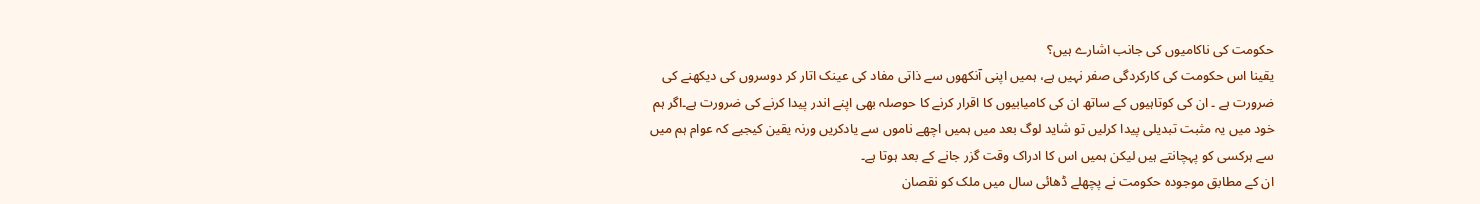حکومت کی ناکامیوں کی جانب اشارے ہیں؟
یقینا اس حکومت کی کارکردگی صفر نہیں ہے، ہمیں اپنی آنکھوں سے ذاتی مفاد کی عینک اتار کر دوسروں کی دیکھنے کی ضرورت ہے ۔ ان کی کوتاہیوں کے ساتھ ان کی کامیابیوں کا اقرار کرنے کا حوصلہ بھی اپنے اندر پیدا کرنے کی ضرورت ہے۔اگر ہم خود میں یہ مثبت تبدیلی پیدا کرلیں تو شاید لوگ بعد میں ہمیں اچھے ناموں سے یادکریں ورنہ یقین کیجیے کہ عوام ہم میں سے ہرکسی کو پہچانتے ہیں لیکن ہمیں اس کا ادراک وقت گزر جانے کے بعد ہوتا ہے۔
ان کے مطابق موجودہ حکومت نے پچھلے ڈھائی سال میں ملک کو نقصان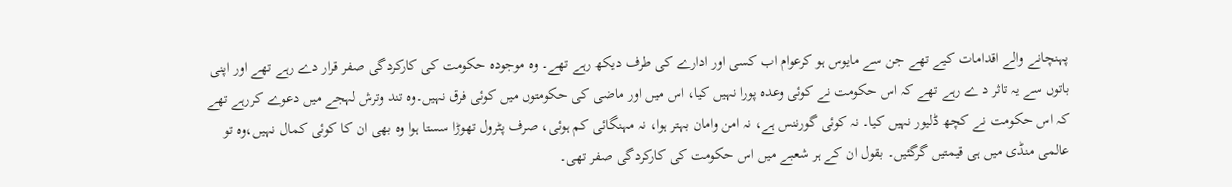پہنچانے والے اقدامات کیے تھے جن سے مایوس ہو کرعوام اب کسی اور ادارے کی طرف دیکھ رہے تھے۔ وہ موجودہ حکومت کی کارکردگی صفر قرار دے رہے تھے اور اپنی باتوں سے یہ تاثر د ے رہے تھے کہ اس حکومت نے کوئی وعدہ پورا نہیں کیا، اس میں اور ماضی کی حکومتوں میں کوئی فرق نہیں۔وہ تند وترش لہجے میں دعوے کررہے تھے کہ اس حکومت نے کچھ ڈلیور نہیں کیا۔ نہ کوئی گورننس ہے، نہ امن وامان بہتر ہوا، نہ مہنگائی کم ہوئی، صرف پٹرول تھوڑا سستا ہوا وہ بھی ان کا کوئی کمال نہیں،وہ تو عالمی منڈی میں ہی قیمتیں گرگئیں۔ بقول ان کے ہر شعبے میں اس حکومت کی کارکردگی صفر تھی۔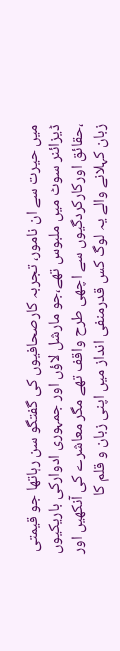میں حیرت سے ان نامور، تجربہ کارصحافیوں کی گفتگو سن رہاتھا جو قیمتی ڈیزائنر سوٹ میں ملبوس تھے،جو مارشل لاؤں اور جمہوری ادوارکی باریکیوں ،حقائق اورکارکردگیوں سے اچھی طرح واقف تھے مگر معاشرے کی آنکھیں اور زبان کہلانے والے یہ لوگ کس قدرمنفی انداز میں اپنی زبان و قلم کا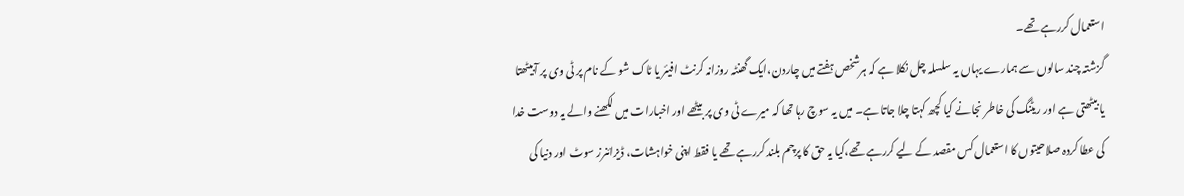استعمال کررہے تھے۔
گزشتہ چند سالوں سے ہمارے یہاں یہ سلسلہ چل نکلا ہے کہ ہرشخص ہفتے میں چاردن،ایک گھنٹہ روزانہ کرنٹ افیئر یا ٹاک شو کے نام پر ٹی وی پر آبیٹھتا یا بیٹھتی ہے اور ریٹنگ کی خاطر نجانے کیا کچھ کہتا چلا جاتا ہے۔ میں یہ سوچ رہا تھا کہ میرے ٹی وی پر بیٹھے اور اخبارات میں لکھنے والے یہ دوست خدا کی عطا کردہ صلاحیتوں کا استعمال کس مقصد کے لیے کررہے تھے،کیا یہ حق کا پرچم بلند کررہے تھے یا فقط اپنی خواہشات، ڈیزائنرز سوٹ اور دنیا کی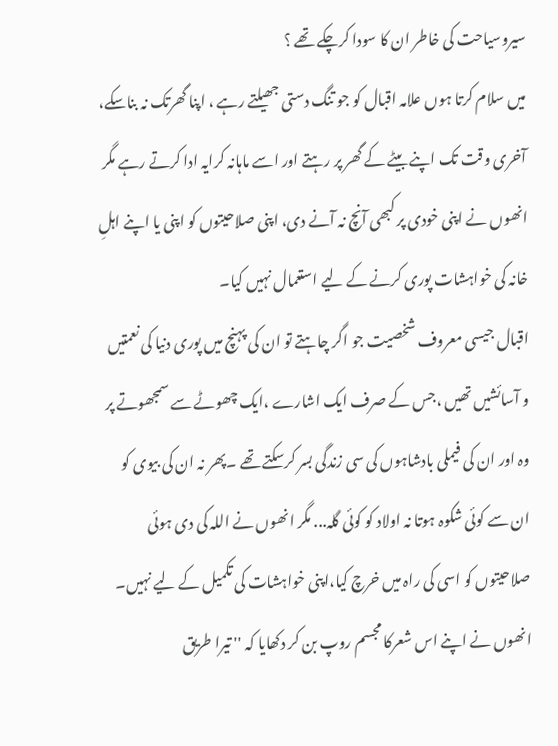سیروسیاحت کی خاطر ان کا سودا کرچکے تھے ؟
میں سلام کرتا ہوں علامہ اقبال کو جو تنگ دستی جھیلتے رہے ، اپنا گھرتک نہ بناسکے، آخری وقت تک اپنے بیٹے کے گھر پر رہتے اور اسے ماہانہ کرایہ ادا کرتے رہے مگر انھوں نے اپنی خودی پر کبھی آنچ نہ آنے دی، اپنی صلاحیتوں کو اپنی یا اپنے اہلِ خانہ کی خواہشات پوری کرنے کے لیے استعمال نہیں کیا۔
اقبال جیسی معروف شخصیت جو اگر چاہتے تو ان کی پہنچ میں پوری دنیا کی نعمتیں و آسائشیں تھیں ،جس کے صرف ایک اشارے ،ایک چھوٹے سے سمجھوتے پر وہ اور ان کی فیملی بادشاہوں کی سی زندگی بسر کرسکتے تھے ۔پھر نہ ان کی بیوی کو ان سے کوئی شکوہ ہوتا نہ اولاد کو کوئی گلہ... مگر انھوں نے اللہ کی دی ہوئی صلاحیتوں کو اسی کی راہ میں خرچ کیا،اپنی خواہشات کی تکمیل کے لیے نہیں۔ انھوں نے اپنے اس شعرکا مجسم روپ بن کر دکھایا کہ '' تیرا طریق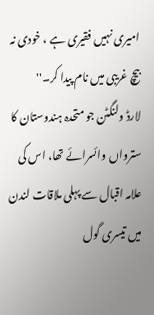امیری نہیں فقیری ہے ، خودی نہ بیچ غریبی میں نام پیدا کر۔''
لارڈ ولنگٹن جو متحدہ ہندوستان کا سترواں وائسرائے تھا، اس کی علامہ اقبال سے پہلی ملاقات لندن میں تیسری گول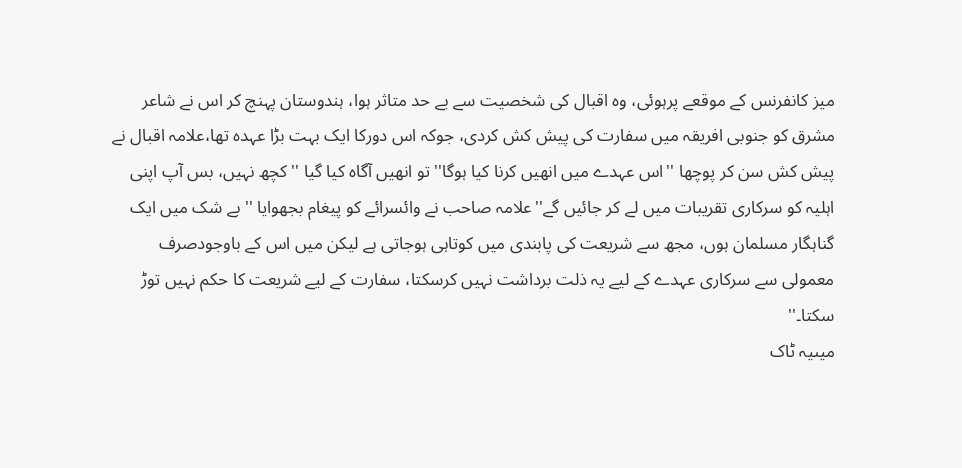میز کانفرنس کے موقعے پرہوئی، وہ اقبال کی شخصیت سے بے حد متاثر ہوا، ہندوستان پہنچ کر اس نے شاعر مشرق کو جنوبی افریقہ میں سفارت کی پیش کش کردی، جوکہ اس دورکا ایک بہت بڑا عہدہ تھا،علامہ اقبال نے پیش کش سن کر پوچھا ''اس عہدے میں انھیں کرنا کیا ہوگا''تو انھیں آگاہ کیا گیا '' کچھ نہیں، بس آپ اپنی اہلیہ کو سرکاری تقریبات میں لے کر جائیں گے''علامہ صاحب نے وائسرائے کو پیغام بجھوایا '' بے شک میں ایک گناہگار مسلمان ہوں، مجھ سے شریعت کی پابندی میں کوتاہی ہوجاتی ہے لیکن میں اس کے باوجودصرف معمولی سے سرکاری عہدے کے لیے یہ ذلت برداشت نہیں کرسکتا، سفارت کے لیے شریعت کا حکم نہیں توڑ سکتا۔''
میںیہ ٹاک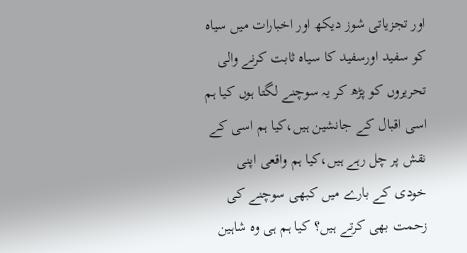اور تجزیاتی شوز دیکھ اور اخبارات میں سیاہ کو سفید اورسفید کا سیاہ ثابت کرنے والی تحریروں کو پڑھ کر یہ سوچنے لگتا ہوں کیا ہم اسی اقبال کے جانشین ہیں،کیا ہم اسی کے نقش پر چل رہے ہیں،کیا ہم واقعی اپنی خودی کے بارے میں کبھی سوچنے کی زحمت بھی کرتے ہیں؟ کیا ہم ہی وہ شاہین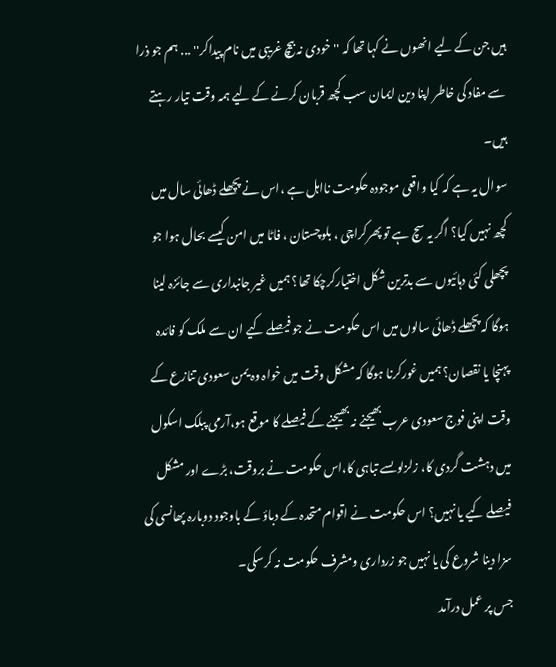ہیں جن کے لیے انھوں نے کہا تھا کہ ''خودی نہ بیچ غریبی میں نام پیداکر'' ... ہم جو ذرا سے مفاد کی خاطر اپنا دین ایمان سب کچھ قربان کرنے کے لیے ہمہ وقت تیار رہتے ہیں۔
سوال یہ ہے کہ کیا واقعی موجودہ حکومت نااہل ہے ،اس نے پچھلے ڈھائی سال میں کچھ نہیں کیا؟ اگر یہ سچ ہے تو پھرکراچی ، بلوچستان ، فاٹا میں امن کیسے بحال ہوا جو پچھلی کئی دہائیوں سے بدترین شکل اختیارکرچکا تھا؟ ہمیں غیر جانبداری سے جائزہ لینا ہوگا کہ پچھلے ڈھائی سالوں میں اس حکومت نے جو فیصلے کیے ان سے ملک کو فائدہ پہنچا یا نقصان؟ ہمیں غورکرنا ہوگا کہ مشکل وقت میں خواہ وہ یمن سعودی تنازع کے وقت اپنی فوج سعودی عرب بھیجنے نہ بھیجنے کے فیصلے کا موقع ہو،آرمی پبلک اسکول میں دہشت گردی کا، زلزلوںسے تباہی کا،اس حکومت نے بروقت، بڑے اور مشکل فیصلے کیے یا نہیں؟ اس حکومت نے اقوام متحدہ کے دباؤ کے باوجود دوبارہ پھانسی کی سزا دینا شروع کی یا نہیں جو زرداری ومشرف حکومت نہ کرسکی۔
جس پر عمل درآمد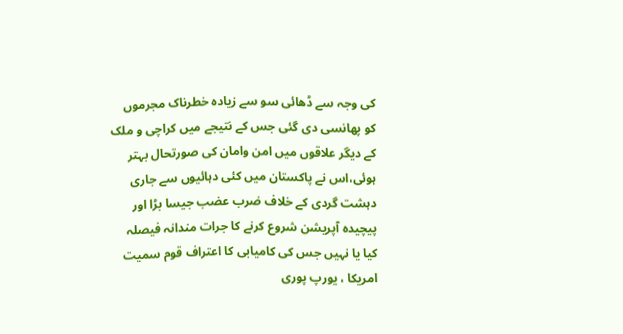کی وجہ سے ڈھائی سو سے زیادہ خطرناک مجرموں کو پھانسی دی گئی جس کے نتیجے میں کراچی و ملک کے دیگر علاقوں میں امن وامان کی صورتحال بہتر ہوئی،اس نے پاکستان میں کئی دہائیوں سے جاری دہشت گردی کے خلاف ضرب عضب جیسا بڑا اور پیچیدہ آپریشن شروع کرنے کا جرات مندانہ فیصلہ کیا یا نہیں جس کی کامیابی کا اعتراف قوم سمیت امریکا ، یورپ پوری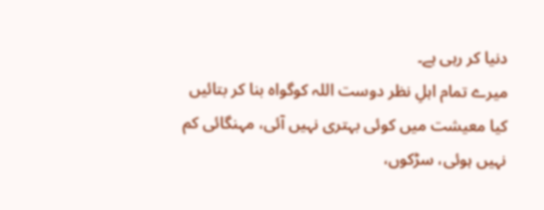دنیا کر رہی ہے۔
میرے تمام اہلِ نظر دوست اللہ کوگواہ بنا کر بتائیں کیا معیشت میں کوئی بہتری نہیں آئی، مہنگائی کم نہیں ہوئی، سڑکوں،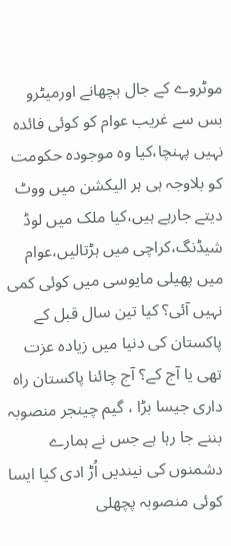موٹروے کے جال بچھانے اورمیٹرو بس سے غریب عوام کو کوئی فائدہ نہیں پہنچا،کیا وہ موجودہ حکومت کو بلاوجہ ہی ہر الیکشن میں ووٹ دیتے جارہے ہیں،کیا ملک میں لوڈ شیڈنگ،کراچی میں ہڑتالیں،عوام میں پھیلی مایوسی میں کوئی کمی نہیں آئی؟ کیا تین سال قبل کے پاکستان کی دنیا میں زیادہ عزت تھی یا آج کے؟ آج چائنا پاکستان راہ داری جیسا بڑا ، گیم چینجر منصوبہ بننے جا رہا ہے جس نے ہمارے دشمنوں کی نیندیں اُڑ ادی کیا ایسا کوئی منصوبہ پچھلی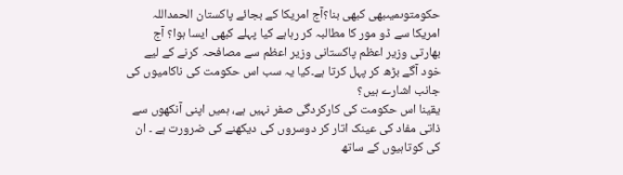حکومتوںمیںبھی کبھی بنا؟آج امریکا کے بجائے پاکستان الحمداللہ امریکا سے ڈو مور کا مطالبہ کر رہاہے کیا پہلے کبھی ایسا ہوا؟ آج بھارتی وزیر اعظم پاکستانی وزیر اعظم سے مصافحہ کرنے کے لیے خود آگے بڑھ کر پہل کرتا ہے۔کیا یہ سب اس حکومت کی ناکامیوں کی جانب اشارے ہیں؟
یقینا اس حکومت کی کارکردگی صفر نہیں ہے، ہمیں اپنی آنکھوں سے ذاتی مفاد کی عینک اتار کر دوسروں کی دیکھنے کی ضرورت ہے ۔ ان کی کوتاہیوں کے ساتھ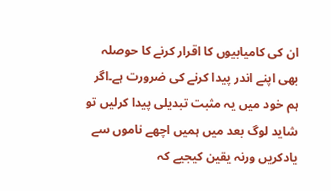ان کی کامیابیوں کا اقرار کرنے کا حوصلہ بھی اپنے اندر پیدا کرنے کی ضرورت ہے۔اگر ہم خود میں یہ مثبت تبدیلی پیدا کرلیں تو شاید لوگ بعد میں ہمیں اچھے ناموں سے یادکریں ورنہ یقین کیجیے کہ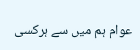عوام ہم میں سے ہرکسی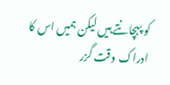کو پہچانتے ہیں لیکن ہمیں اس کا ادراک وقت گزر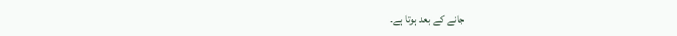جانے کے بعد ہوتا ہے۔